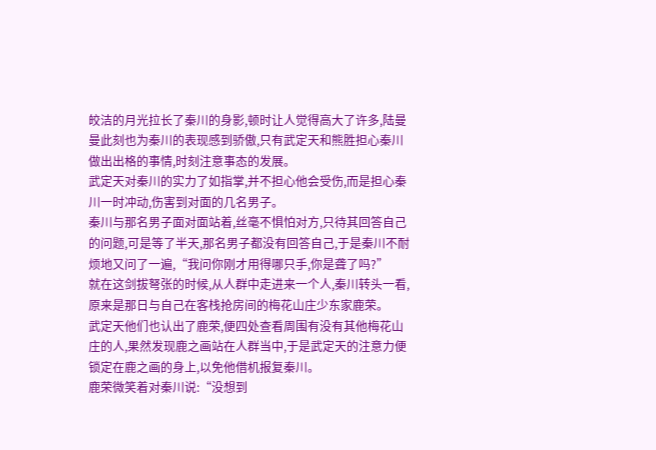皎洁的月光拉长了秦川的身影,顿时让人觉得高大了许多,陆曼曼此刻也为秦川的表现感到骄傲,只有武定天和熊胜担心秦川做出出格的事情,时刻注意事态的发展。
武定天对秦川的实力了如指掌,并不担心他会受伤,而是担心秦川一时冲动,伤害到对面的几名男子。
秦川与那名男子面对面站着,丝毫不惧怕对方,只待其回答自己的问题,可是等了半天,那名男子都没有回答自己,于是秦川不耐烦地又问了一遍,“我问你刚才用得哪只手,你是聋了吗?”
就在这剑拔弩张的时候,从人群中走进来一个人,秦川转头一看,原来是那日与自己在客栈抢房间的梅花山庄少东家鹿荣。
武定天他们也认出了鹿荣,便四处查看周围有没有其他梅花山庄的人,果然发现鹿之画站在人群当中,于是武定天的注意力便锁定在鹿之画的身上,以免他借机报复秦川。
鹿荣微笑着对秦川说:“没想到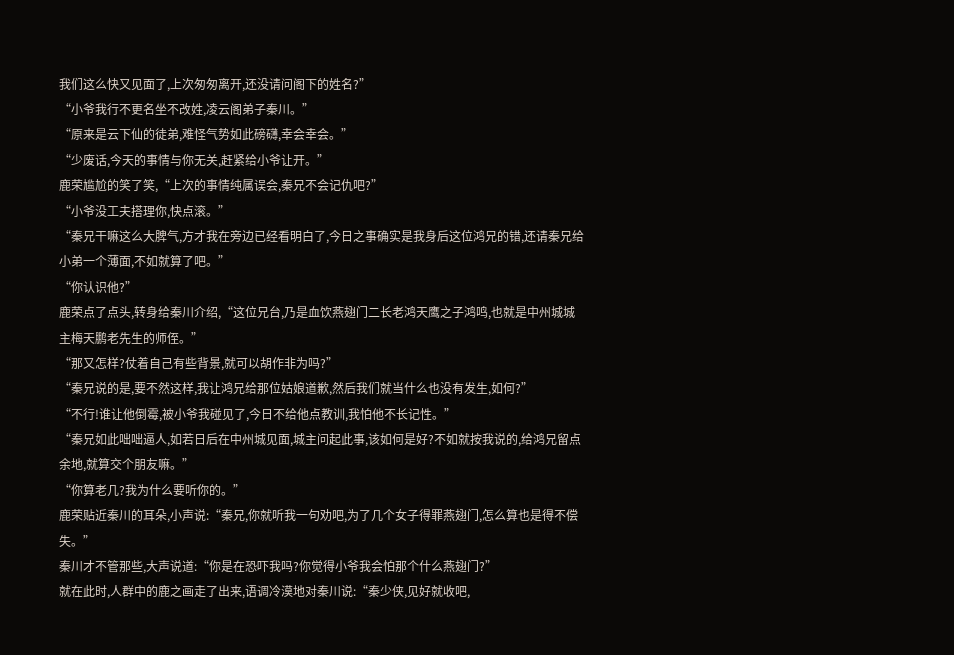我们这么快又见面了,上次匆匆离开,还没请问阁下的姓名?”
“小爷我行不更名坐不改姓,凌云阁弟子秦川。”
“原来是云下仙的徒弟,难怪气势如此磅礴,幸会幸会。”
“少废话,今天的事情与你无关,赶紧给小爷让开。”
鹿荣尴尬的笑了笑,“上次的事情纯属误会,秦兄不会记仇吧?”
“小爷没工夫搭理你,快点滚。”
“秦兄干嘛这么大脾气,方才我在旁边已经看明白了,今日之事确实是我身后这位鸿兄的错,还请秦兄给小弟一个薄面,不如就算了吧。”
“你认识他?”
鹿荣点了点头,转身给秦川介绍,“这位兄台,乃是血饮燕翅门二长老鸿天鹰之子鸿鸣,也就是中州城城主梅天鹏老先生的师侄。”
“那又怎样?仗着自己有些背景,就可以胡作非为吗?”
“秦兄说的是,要不然这样,我让鸿兄给那位姑娘道歉,然后我们就当什么也没有发生,如何?”
“不行!谁让他倒霉,被小爷我碰见了,今日不给他点教训,我怕他不长记性。”
“秦兄如此咄咄逼人,如若日后在中州城见面,城主问起此事,该如何是好?不如就按我说的,给鸿兄留点余地,就算交个朋友嘛。”
“你算老几?我为什么要听你的。”
鹿荣贴近秦川的耳朵,小声说:“秦兄,你就听我一句劝吧,为了几个女子得罪燕翅门,怎么算也是得不偿失。”
秦川才不管那些,大声说道:“你是在恐吓我吗?你觉得小爷我会怕那个什么燕翅门?”
就在此时,人群中的鹿之画走了出来,语调冷漠地对秦川说:“秦少侠,见好就收吧,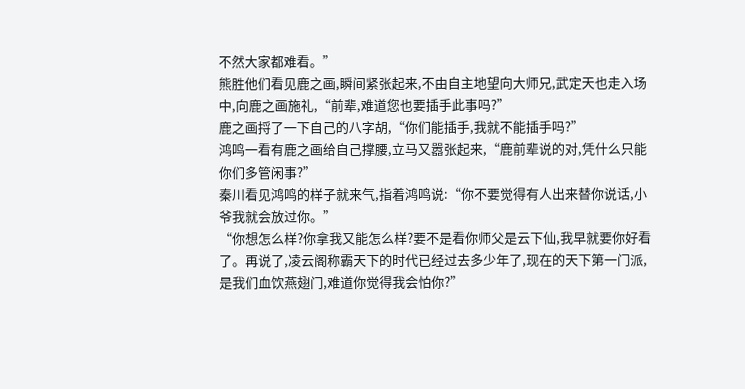不然大家都难看。”
熊胜他们看见鹿之画,瞬间紧张起来,不由自主地望向大师兄,武定天也走入场中,向鹿之画施礼,“前辈,难道您也要插手此事吗?”
鹿之画捋了一下自己的八字胡,“你们能插手,我就不能插手吗?”
鸿鸣一看有鹿之画给自己撑腰,立马又嚣张起来,“鹿前辈说的对,凭什么只能你们多管闲事?”
秦川看见鸿鸣的样子就来气,指着鸿鸣说:“你不要觉得有人出来替你说话,小爷我就会放过你。”
“你想怎么样?你拿我又能怎么样?要不是看你师父是云下仙,我早就要你好看了。再说了,凌云阁称霸天下的时代已经过去多少年了,现在的天下第一门派,是我们血饮燕翅门,难道你觉得我会怕你?”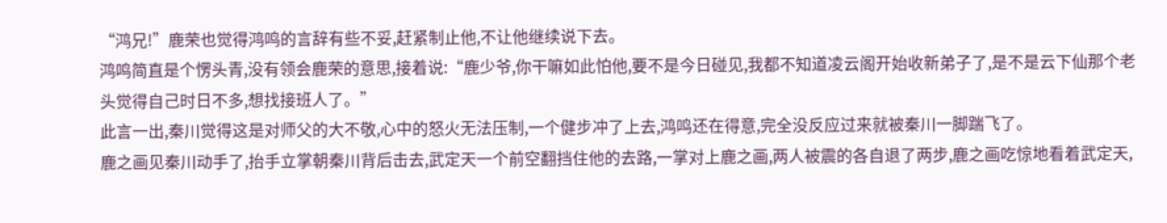“鸿兄!”鹿荣也觉得鸿鸣的言辞有些不妥,赶紧制止他,不让他继续说下去。
鸿鸣简直是个愣头青,没有领会鹿荣的意思,接着说:“鹿少爷,你干嘛如此怕他,要不是今日碰见,我都不知道凌云阁开始收新弟子了,是不是云下仙那个老头觉得自己时日不多,想找接班人了。”
此言一出,秦川觉得这是对师父的大不敬,心中的怒火无法压制,一个健步冲了上去,鸿鸣还在得意,完全没反应过来就被秦川一脚踹飞了。
鹿之画见秦川动手了,抬手立掌朝秦川背后击去,武定天一个前空翻挡住他的去路,一掌对上鹿之画,两人被震的各自退了两步,鹿之画吃惊地看着武定天,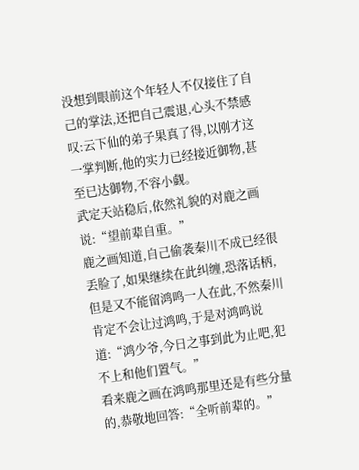没想到眼前这个年轻人不仅接住了自己的掌法,还把自己震退,心头不禁感叹:云下仙的弟子果真了得,以刚才这一掌判断,他的实力已经接近御物,甚至已达御物,不容小觑。
武定天站稳后,依然礼貌的对鹿之画说:“望前辈自重。”
鹿之画知道,自己偷袭秦川不成已经很丢脸了,如果继续在此纠缠,恐落话柄,但是又不能留鸿鸣一人在此,不然秦川肯定不会让过鸿鸣,于是对鸿鸣说道:“鸿少爷,今日之事到此为止吧,犯不上和他们置气。”
看来鹿之画在鸿鸣那里还是有些分量的,恭敬地回答:“全听前辈的。”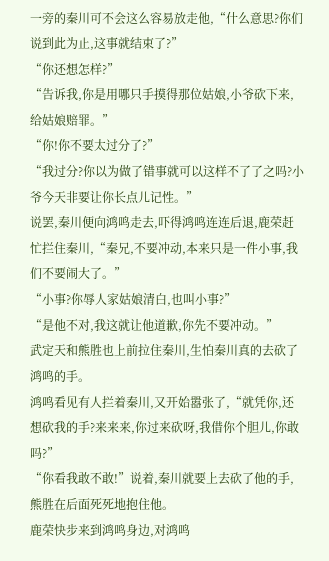一旁的秦川可不会这么容易放走他,“什么意思?你们说到此为止,这事就结束了?”
“你还想怎样?”
“告诉我,你是用哪只手摸得那位姑娘,小爷砍下来,给姑娘赔罪。”
“你!你不要太过分了?”
“我过分?你以为做了错事就可以这样不了了之吗?小爷今天非要让你长点儿记性。”
说罢,秦川便向鸿鸣走去,吓得鸿鸣连连后退,鹿荣赶忙拦住秦川,“秦兄,不要冲动,本来只是一件小事,我们不要闹大了。”
“小事?你辱人家姑娘清白,也叫小事?”
“是他不对,我这就让他道歉,你先不要冲动。”
武定天和熊胜也上前拉住秦川,生怕秦川真的去砍了鸿鸣的手。
鸿鸣看见有人拦着秦川,又开始嚣张了,“就凭你,还想砍我的手?来来来,你过来砍呀,我借你个胆儿,你敢吗?”
“你看我敢不敢!”说着,秦川就要上去砍了他的手,熊胜在后面死死地抱住他。
鹿荣快步来到鸿鸣身边,对鸿鸣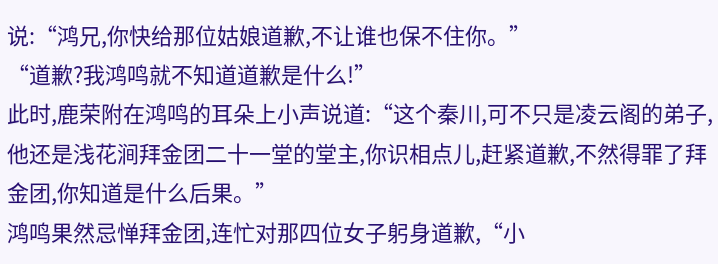说:“鸿兄,你快给那位姑娘道歉,不让谁也保不住你。”
“道歉?我鸿鸣就不知道道歉是什么!”
此时,鹿荣附在鸿鸣的耳朵上小声说道:“这个秦川,可不只是凌云阁的弟子,他还是浅花涧拜金团二十一堂的堂主,你识相点儿,赶紧道歉,不然得罪了拜金团,你知道是什么后果。”
鸿鸣果然忌惮拜金团,连忙对那四位女子躬身道歉,“小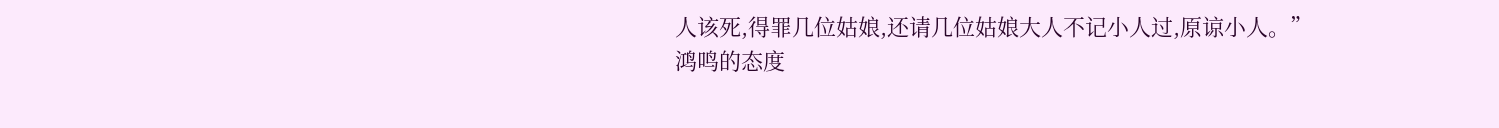人该死,得罪几位姑娘,还请几位姑娘大人不记小人过,原谅小人。”
鸿鸣的态度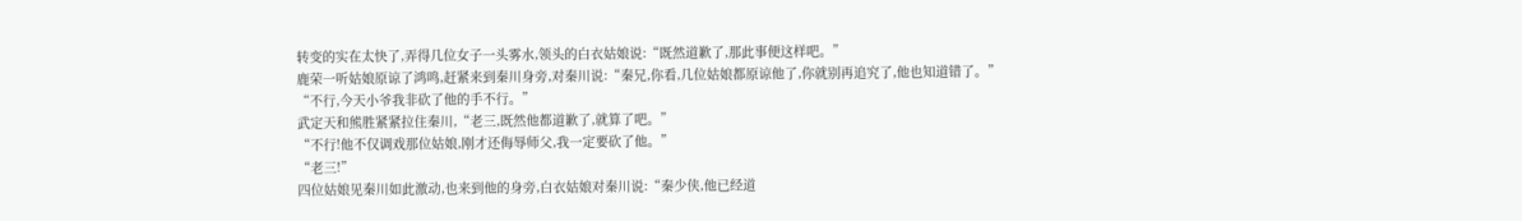转变的实在太快了,弄得几位女子一头雾水,领头的白衣姑娘说:“既然道歉了,那此事便这样吧。”
鹿荣一听姑娘原谅了鸿鸣,赶紧来到秦川身旁,对秦川说:“秦兄,你看,几位姑娘都原谅他了,你就别再追究了,他也知道错了。”
“不行,今天小爷我非砍了他的手不行。”
武定天和熊胜紧紧拉住秦川,“老三,既然他都道歉了,就算了吧。”
“不行!他不仅调戏那位姑娘,刚才还侮辱师父,我一定要砍了他。”
“老三!”
四位姑娘见秦川如此激动,也来到他的身旁,白衣姑娘对秦川说:“秦少侠,他已经道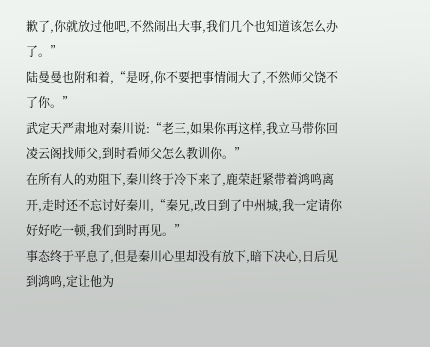歉了,你就放过他吧,不然闹出大事,我们几个也知道该怎么办了。”
陆曼曼也附和着,“是呀,你不要把事情闹大了,不然师父饶不了你。”
武定天严肃地对秦川说:“老三,如果你再这样,我立马带你回凌云阁找师父,到时看师父怎么教训你。”
在所有人的劝阻下,秦川终于冷下来了,鹿荣赶紧带着鸿鸣离开,走时还不忘讨好秦川,“秦兄,改日到了中州城,我一定请你好好吃一顿,我们到时再见。”
事态终于平息了,但是秦川心里却没有放下,暗下决心,日后见到鸿鸣,定让他为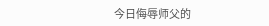今日侮辱师父的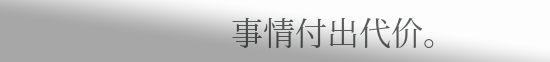事情付出代价。